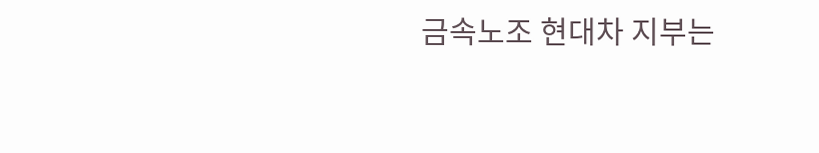금속노조 현대차 지부는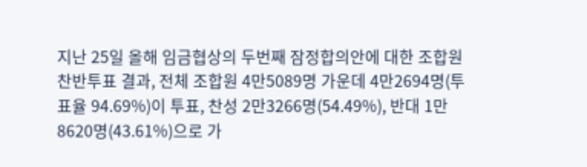지난 25일 올해 임금협상의 두번째 잠정합의안에 대한 조합원 찬반투표 결과, 전체 조합원 4만5089명 가운데 4만2694명(투표율 94.69%)이 투표, 찬성 2만3266명(54.49%), 반대 1만8620명(43.61%)으로 가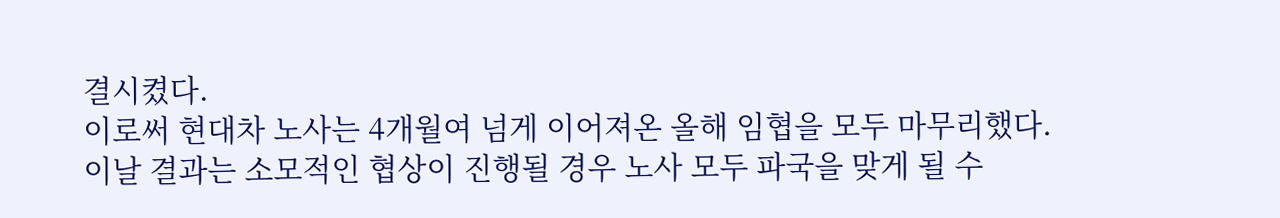결시켰다.
이로써 현대차 노사는 4개월여 넘게 이어져온 올해 임협을 모두 마무리했다.
이날 결과는 소모적인 협상이 진행될 경우 노사 모두 파국을 맞게 될 수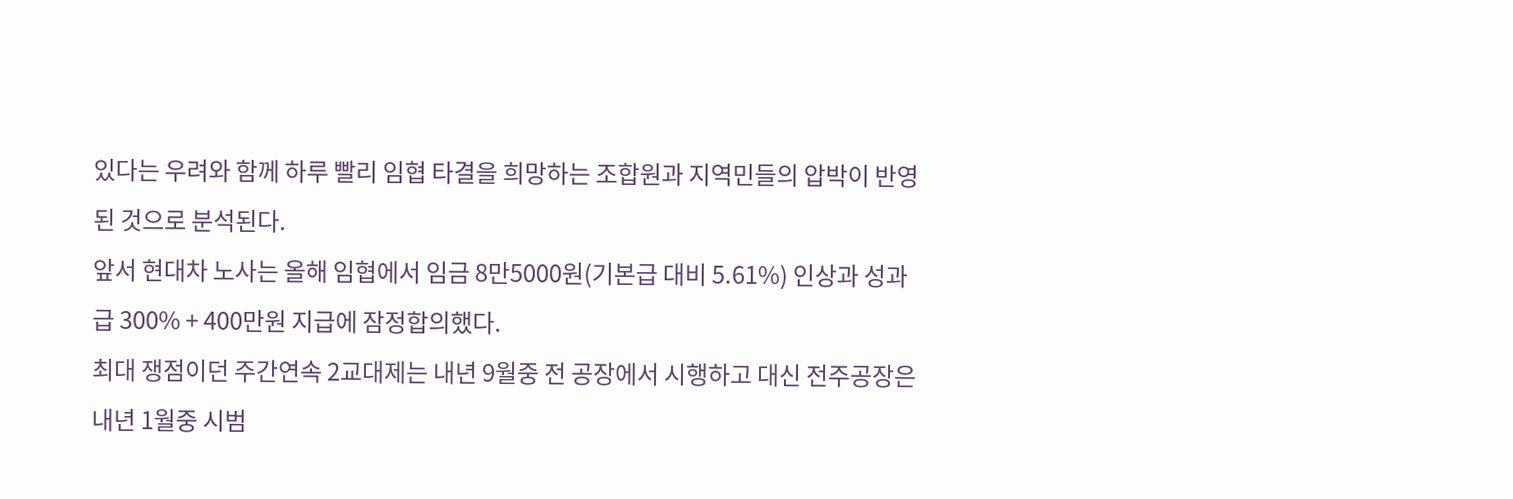있다는 우려와 함께 하루 빨리 임협 타결을 희망하는 조합원과 지역민들의 압박이 반영된 것으로 분석된다.
앞서 현대차 노사는 올해 임협에서 임금 8만5000원(기본급 대비 5.61%) 인상과 성과급 300% + 400만원 지급에 잠정합의했다.
최대 쟁점이던 주간연속 2교대제는 내년 9월중 전 공장에서 시행하고 대신 전주공장은 내년 1월중 시범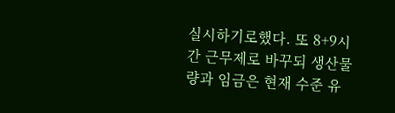실시하기로했다. 또 8+9시간 근무제로 바꾸되 생산물량과 임금은 현재 수준 유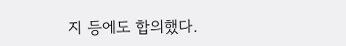지 등에도 합의했다.